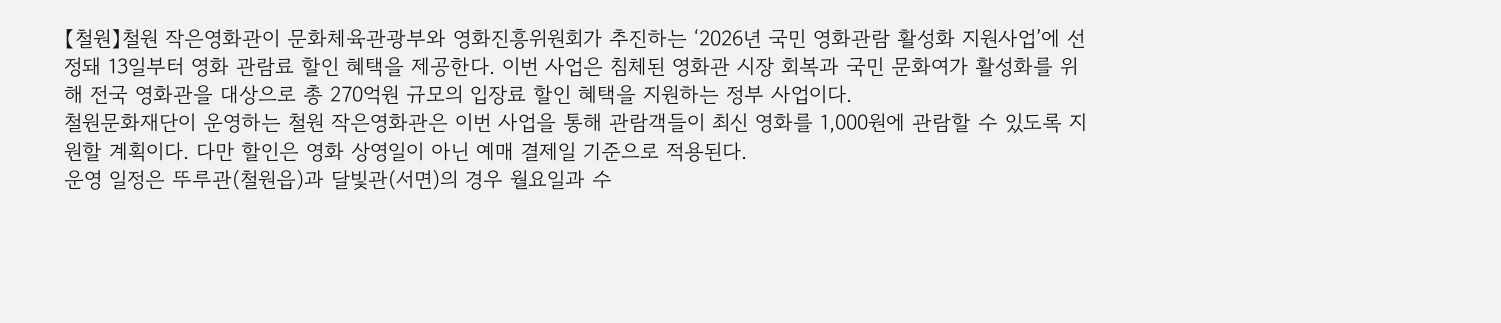【철원】철원 작은영화관이 문화체육관광부와 영화진흥위원회가 추진하는 ‘2026년 국민 영화관람 활성화 지원사업’에 선정돼 13일부터 영화 관람료 할인 혜택을 제공한다. 이번 사업은 침체된 영화관 시장 회복과 국민 문화여가 활성화를 위해 전국 영화관을 대상으로 총 270억원 규모의 입장료 할인 혜택을 지원하는 정부 사업이다.
철원문화재단이 운영하는 철원 작은영화관은 이번 사업을 통해 관람객들이 최신 영화를 1,000원에 관람할 수 있도록 지원할 계획이다. 다만 할인은 영화 상영일이 아닌 예매 결제일 기준으로 적용된다.
운영 일정은 뚜루관(철원읍)과 달빛관(서면)의 경우 월요일과 수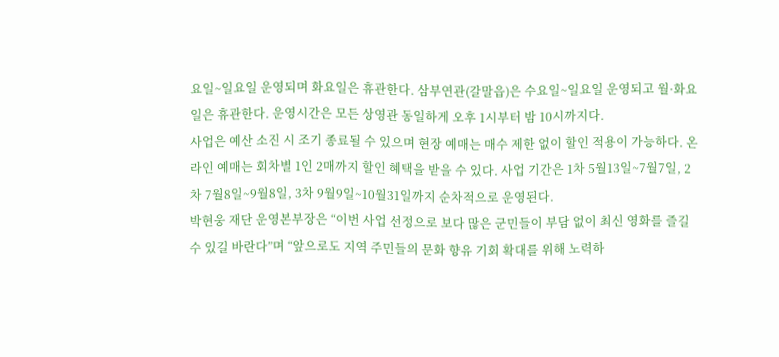요일~일요일 운영되며 화요일은 휴관한다. 삼부연관(갈말읍)은 수요일~일요일 운영되고 월·화요일은 휴관한다. 운영시간은 모든 상영관 동일하게 오후 1시부터 밤 10시까지다.
사업은 예산 소진 시 조기 종료될 수 있으며 현장 예매는 매수 제한 없이 할인 적용이 가능하다. 온라인 예매는 회차별 1인 2매까지 할인 혜택을 받을 수 있다. 사업 기간은 1차 5월13일~7월7일, 2차 7월8일~9월8일, 3차 9월9일~10월31일까지 순차적으로 운영된다.
박현웅 재단 운영본부장은 “이번 사업 선정으로 보다 많은 군민들이 부담 없이 최신 영화를 즐길 수 있길 바란다”며 “앞으로도 지역 주민들의 문화 향유 기회 확대를 위해 노력하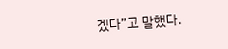겠다”고 말했다.